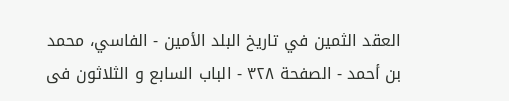العقد الثمين في تاريخ البلد الأمين - الفاسي، محمد بن أحمد - الصفحة ٣٢٨ - الباب السابع و الثلاثون فى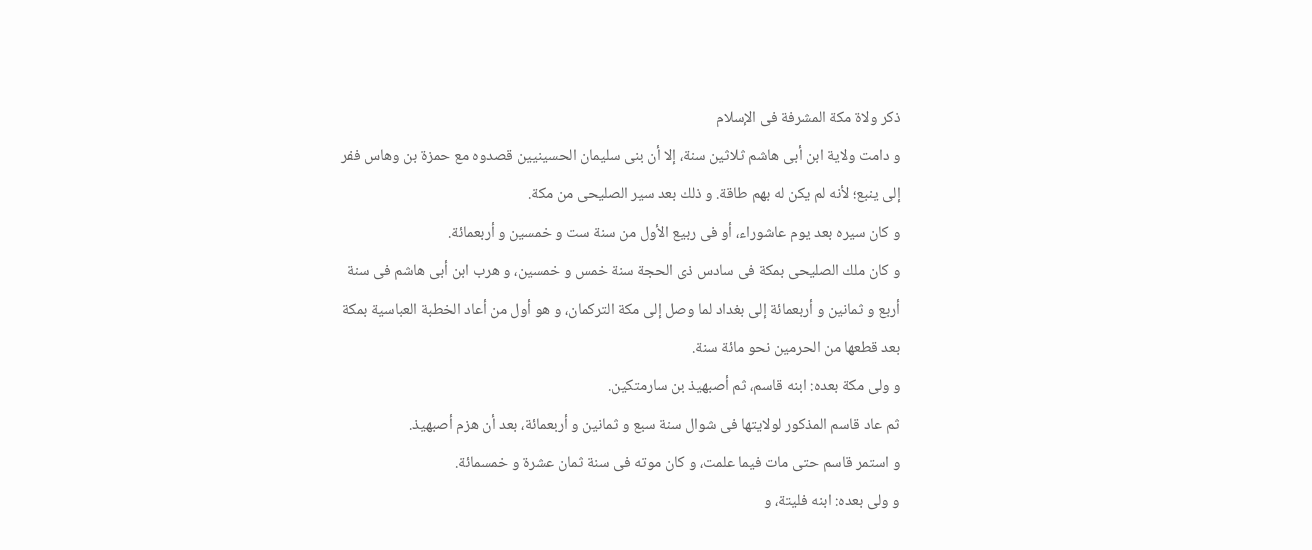ذكر ولاة مكة المشرفة فى الإسلام
و دامت ولاية ابن أبى هاشم ثلاثين سنة، إلا أن بنى سليمان الحسينيين قصدوه مع حمزة بن وهاس ففر إلى ينبع؛ لأنه لم يكن له بهم طاقة. و ذلك بعد سير الصليحى من مكة.
و كان سيره بعد يوم عاشوراء، أو فى ربيع الأول من سنة ست و خمسين و أربعمائة.
و كان ملك الصليحى بمكة فى سادس ذى الحجة سنة خمس و خمسين، و هرب ابن أبى هاشم فى سنة أربع و ثمانين و أربعمائة إلى بغداد لما وصل إلى مكة التركمان، و هو أول من أعاد الخطبة العباسية بمكة بعد قطعها من الحرمين نحو مائة سنة.
و ولى مكة بعده: ابنه قاسم، ثم أصبهيذ بن سارمتكين.
ثم عاد قاسم المذكور لولايتها فى شوال سنة سبع و ثمانين و أربعمائة، بعد أن هزم أصبهيذ.
و استمر قاسم حتى مات فيما علمت، و كان موته فى سنة ثمان عشرة و خمسمائة.
و ولى بعده: ابنه فليتة، و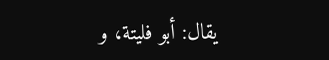يقال: أبو فليتة، و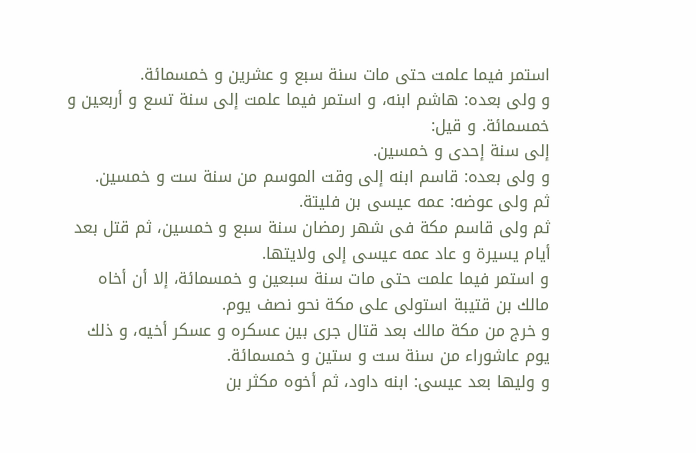استمر فيما علمت حتى مات سنة سبع و عشرين و خمسمائة.
و ولى بعده: هاشم ابنه، و استمر فيما علمت إلى سنة تسع و أربعين و خمسمائة. و قيل:
إلى سنة إحدى و خمسين.
و ولى بعده: قاسم ابنه إلى وقت الموسم من سنة ست و خمسين.
ثم ولى عوضه: عمه عيسى بن فليتة.
ثم ولى قاسم مكة فى شهر رمضان سنة سبع و خمسين، ثم قتل بعد أيام يسيرة و عاد عمه عيسى إلى ولايتها.
و استمر فيما علمت حتى مات سنة سبعين و خمسمائة، إلا أن أخاه مالك بن قتيبة استولى على مكة نحو نصف يوم.
و خرج من مكة مالك بعد قتال جرى بين عسكره و عسكر أخيه، و ذلك يوم عاشوراء من سنة ست و ستين و خمسمائة.
و وليها بعد عيسى: ابنه داود، ثم أخوه مكثر بن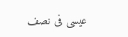عيسى فى نصف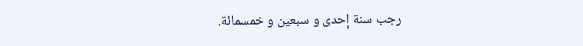رجب سنة إحدى و سبعين و خمسمائة.